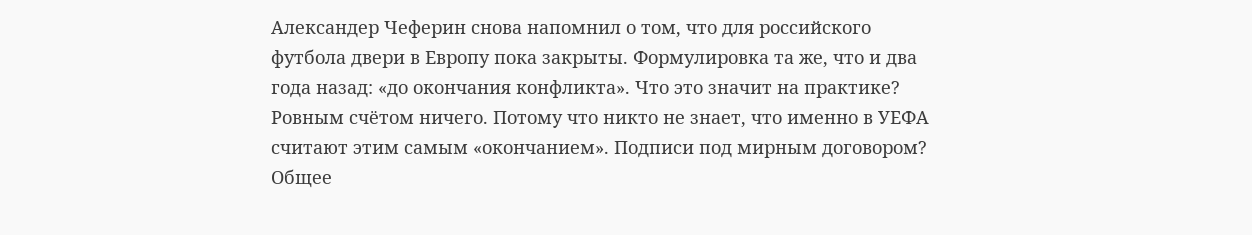Александер Чеферин снова напомнил о том, что для российского футбола двери в Европу пока закрыты. Формулировка та же, что и два года назад: «до окончания конфликта». Что это значит на практике? Ровным счётом ничего. Потому что никто не знает, что именно в УЕФА считают этим самым «окончанием». Подписи под мирным договором? Общее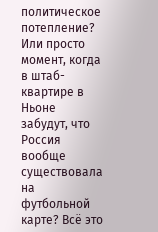политическое потепление? Или просто момент, когда в штаб-квартире в Ньоне забудут, что Россия вообще существовала на футбольной карте? Всё это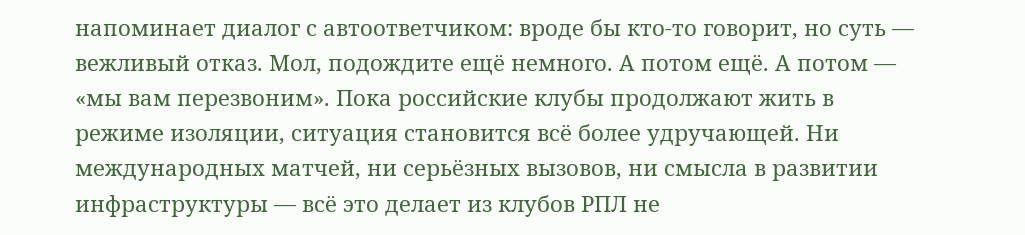напоминает диалог с автоответчиком: вроде бы кто-то говорит, но суть — вежливый отказ. Мол, подождите ещё немного. А потом ещё. А потом — «мы вам перезвоним». Пока российские клубы продолжают жить в режиме изоляции, ситуация становится всё более удручающей. Ни международных матчей, ни серьёзных вызовов, ни смысла в развитии инфраструктуры — всё это делает из клубов РПЛ не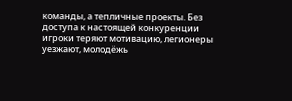команды, а тепличные проекты. Без доступа к настоящей конкуренции игроки теряют мотивацию, легионеры уезжают, молодёжь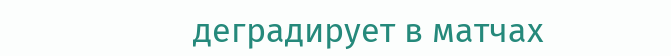деградирует в матчах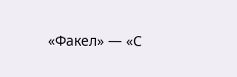«Факел» — «С